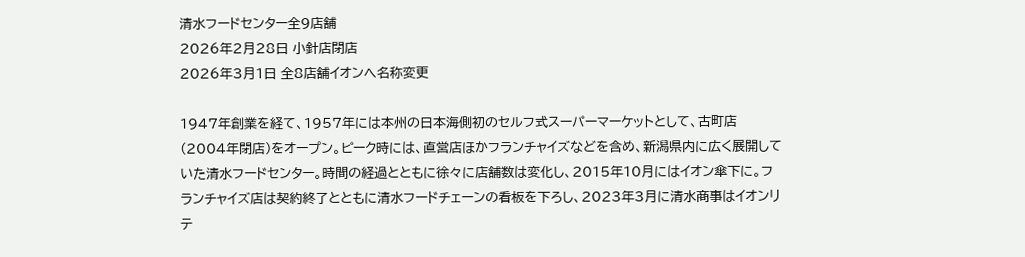清水フードセンター全9店舗
2026年2月28日 小針店閉店
2026年3月1日 全8店舗イオンへ名称変更

1947年創業を経て、1957年には本州の日本海側初のセルフ式スーパーマーケットとして、古町店(2004年閉店)をオープン。ピーク時には、直営店ほかフランチャイズなどを含め、新潟県内に広く展開していた清水フードセンター。時間の経過とともに徐々に店舗数は変化し、2015年10月にはイオン傘下に。フランチャイズ店は契約終了とともに清水フードチェーンの看板を下ろし、2023年3月に清水商事はイオンリテ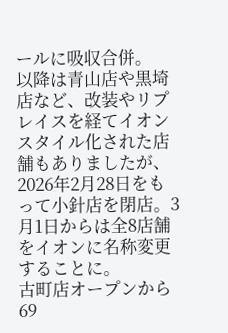ールに吸収合併。
以降は青山店や黒埼店など、改装やリプレイスを経てイオンスタイル化された店舗もありましたが、2026年2月28日をもって小針店を閉店。3月1日からは全8店舗をイオンに名称変更することに。
古町店オープンから69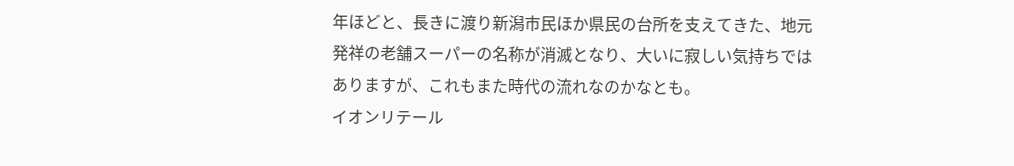年ほどと、長きに渡り新潟市民ほか県民の台所を支えてきた、地元発祥の老舗スーパーの名称が消滅となり、大いに寂しい気持ちではありますが、これもまた時代の流れなのかなとも。
イオンリテール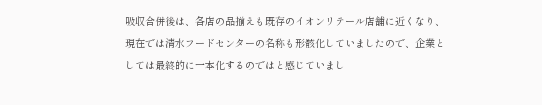吸収合併後は、各店の品揃えも既存のイオンリテール店舗に近くなり、現在では清水フードセンターの名称も形骸化していましたので、企業としては最終的に一本化するのではと感じていまし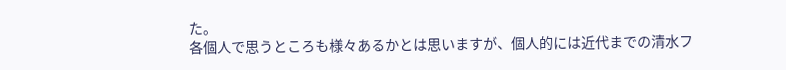た。
各個人で思うところも様々あるかとは思いますが、個人的には近代までの清水フ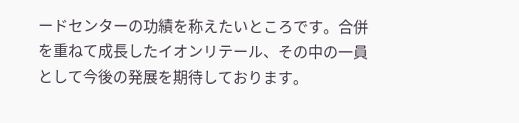ードセンターの功績を称えたいところです。合併を重ねて成長したイオンリテール、その中の一員として今後の発展を期待しております。